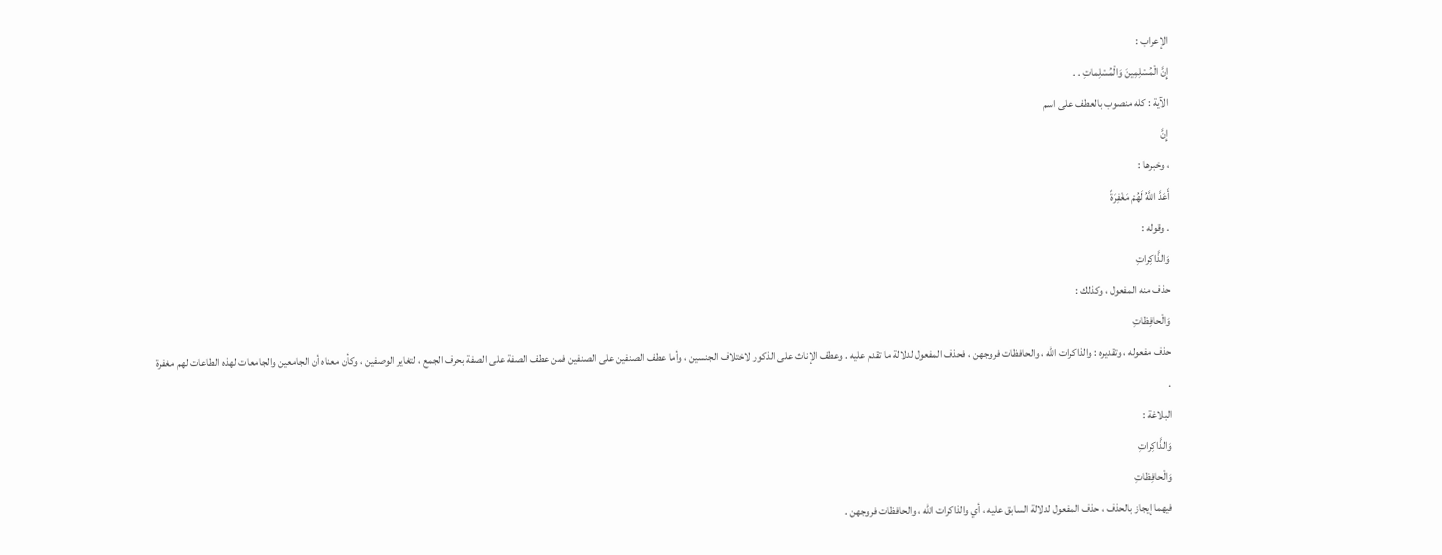الإعراب :
إِنَّ الْمُسْلِمِينَ وَالْمُسْلِماتِ . .
الآية : كله منصوب بالعطف على اسم
إِنَّ
، وخبرها :
أَعَدَّ اللَّهُ لَهُمْ مَغْفِرَةً
. وقوله :
وَالذَّاكِراتِ
حذف منه المفعول ، وكذلك :
وَالْحافِظاتِ
حذف مفعوله ، وتقديره : والذاكرات اللّه ، والحافظات فروجهن ، فحذف المفعول لدلالة ما تقدم عليه . وعطف الإناث على الذكور لاختلاف الجنسين ، وأما عطف الصنفين على الصنفين فمن عطف الصفة على الصفة بحرف الجمع ، لتغاير الوصفين ، وكأن معناه أن الجامعين والجامعات لهذه الطاعات لهم مغفرة .
البلاغة :
وَالذَّاكِراتِ
وَالْحافِظاتِ
فيهما إيجاز بالحذف ، حذف المفعول لدلالة السابق عليه ، أي والذاكرات اللّه ، والحافظات فروجهن .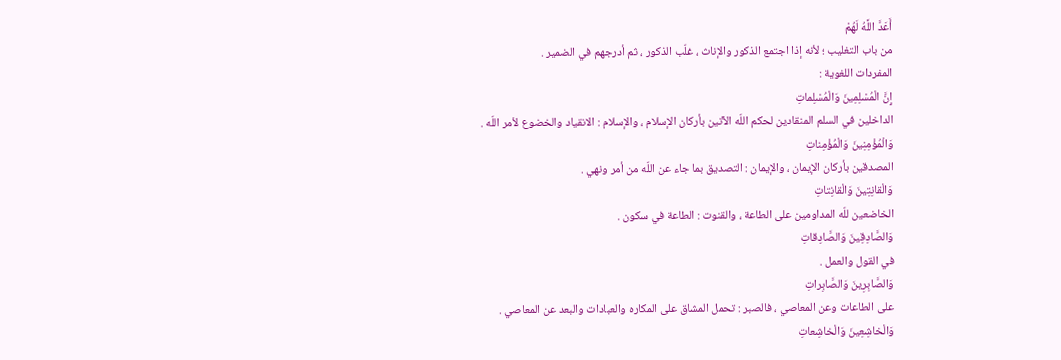أَعَدَّ اللَّهُ لَهُمْ
من باب التغليب ؛ لأنه إذا اجتمع الذكور والإناث ، غلّب الذكور ، ثم أدرجهم في الضمير .
المفردات اللغوية :
إِنَّ الْمُسْلِمِينَ وَالْمُسْلِماتِ
الداخلين في السلم المنقادين لحكم اللّه الآتين بأركان الإسلام ، والإسلام : الانقياد والخضوع لأمر اللّه .
وَالْمُؤْمِنِينَ وَالْمُؤْمِناتِ
المصدقين بأركان الإيمان ، والإيمان : التصديق بما جاء عن اللّه من أمر ونهي .
وَالْقانِتِينَ وَالْقانِتاتِ
الخاضعين للّه المداومين على الطاعة ، والقنوت : الطاعة في سكون .
وَالصَّادِقِينَ وَالصَّادِقاتِ
في القول والعمل .
وَالصَّابِرِينَ وَالصَّابِراتِ
على الطاعات وعن المعاصي ، فالصبر : تحمل المشاق على المكاره والعبادات والبعد عن المعاصي .
وَالْخاشِعِينَ وَالْخاشِعاتِ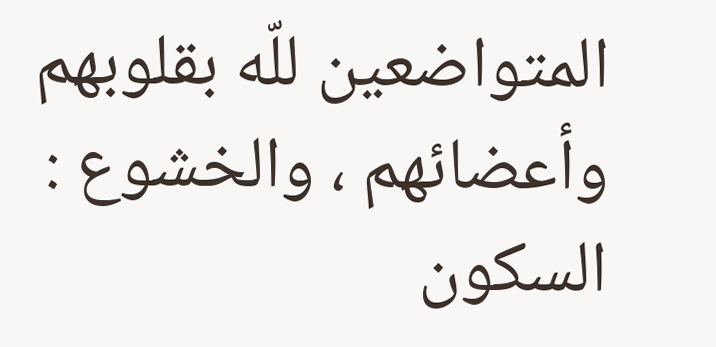المتواضعين للّه بقلوبهم وأعضائهم ، والخشوع : السكون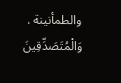والطمأنينة .
وَالْمُتَصَدِّقِينَ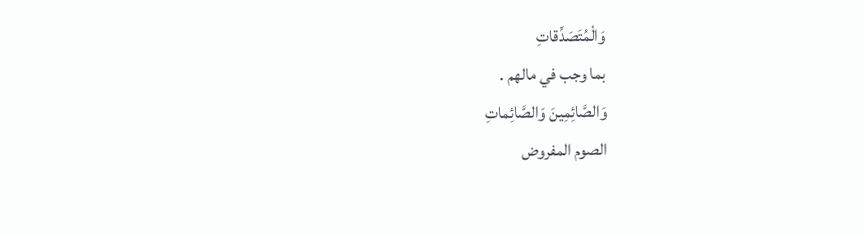وَالْمُتَصَدِّقاتِ
بما وجب في مالهم .
وَالصَّائِمِينَ وَالصَّائِماتِ
الصوم المفروض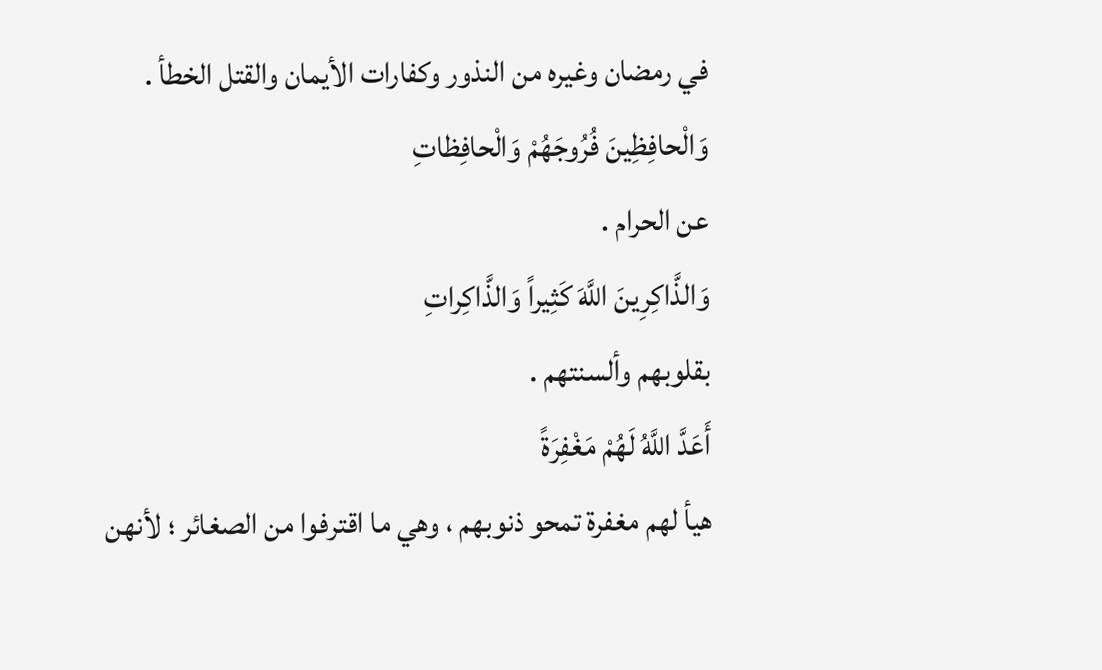في رمضان وغيره من النذور وكفارات الأيمان والقتل الخطأ .
وَالْحافِظِينَ فُرُوجَهُمْ وَالْحافِظاتِ
عن الحرام .
وَالذَّاكِرِينَ اللَّهَ كَثِيراً وَالذَّاكِراتِ
بقلوبهم وألسنتهم .
أَعَدَّ اللَّهُ لَهُمْ مَغْفِرَةً
هيأ لهم مغفرة تمحو ذنوبهم ، وهي ما اقترفوا من الصغائر ؛ لأنهن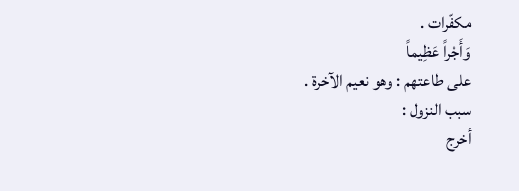مكفّرات .
وَأَجْراً عَظِيماً
على طاعتهم : وهو نعيم الآخرة .
سبب النزول :
أخرج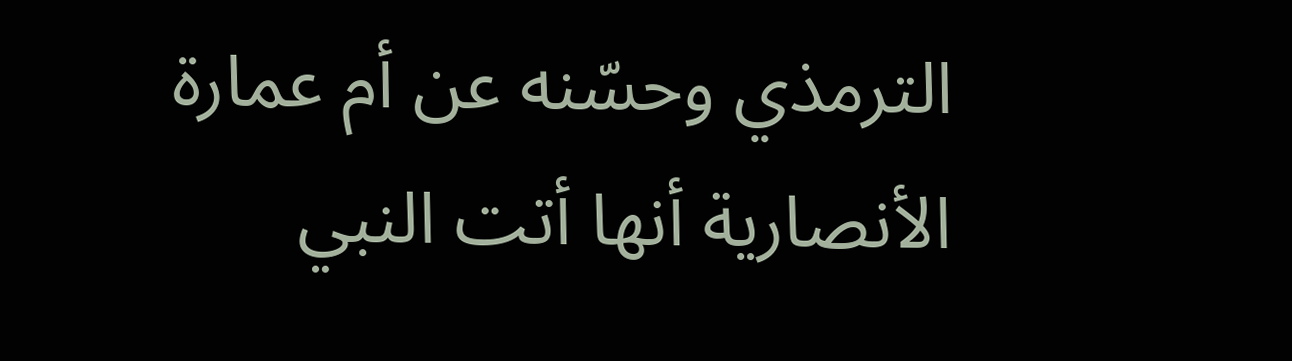الترمذي وحسّنه عن أم عمارة الأنصارية أنها أتت النبي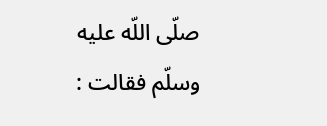صلّى اللّه عليه وسلّم فقالت :